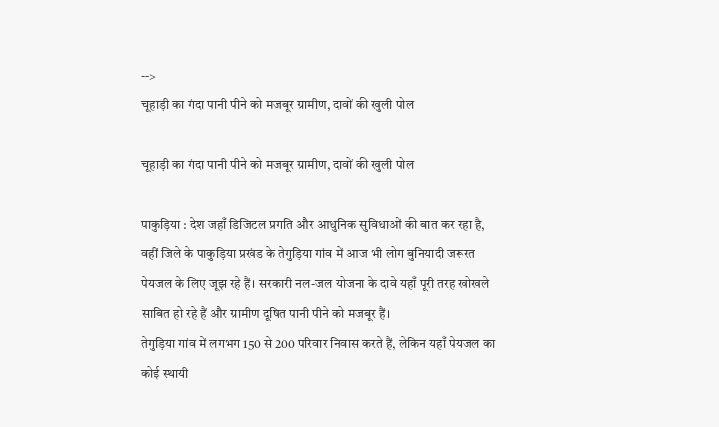-->
चूहाड़ी का गंदा पानी पीने को मजबूर ग्रामीण, दावों की खुली पोल

चूहाड़ी का गंदा पानी पीने को मजबूर ग्रामीण, दावों की खुली पोल

पाकुड़िया : देश जहाँ डिजिटल प्रगति और आधुनिक सुविधाओं की बात कर रहा है, वहीं जिले के पाकुड़िया प्रखंड के तेगुड़िया गांव में आज भी लोग बुनियादी जरूरत पेयजल के लिए जूझ रहे हैं। सरकारी नल-जल योजना के दावे यहाँ पूरी तरह खोखले साबित हो रहे हैं और ग्रामीण दूषित पानी पीने को मजबूर हैं।
तेगुड़िया गांव में लगभग 150 से 200 परिवार निवास करते हैं, लेकिन यहाँ पेयजल का कोई स्थायी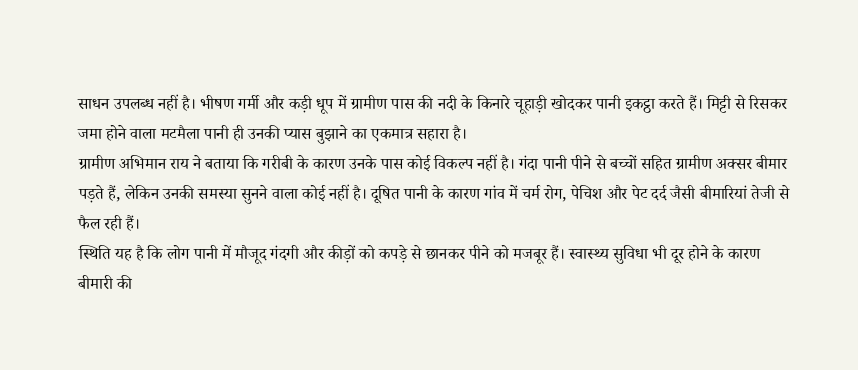साधन उपलब्ध नहीं है। भीषण गर्मी और कड़ी धूप में ग्रामीण पास की नदी के किनारे चूहाड़ी खोदकर पानी इकट्ठा करते हैं। मिट्टी से रिसकर जमा होने वाला मटमैला पानी ही उनकी प्यास बुझाने का एकमात्र सहारा है।
ग्रामीण अभिमान राय ने बताया कि गरीबी के कारण उनके पास कोई विकल्प नहीं है। गंदा पानी पीने से बच्चों सहित ग्रामीण अक्सर बीमार पड़ते हैं, लेकिन उनकी समस्या सुनने वाला कोई नहीं है। दूषित पानी के कारण गांव में चर्म रोग, पेचिश और पेट दर्द जैसी बीमारियां तेजी से फैल रही हैं।
स्थिति यह है कि लोग पानी में मौजूद गंदगी और कीड़ों को कपड़े से छानकर पीने को मजबूर हैं। स्वास्थ्य सुविधा भी दूर होने के कारण बीमारी की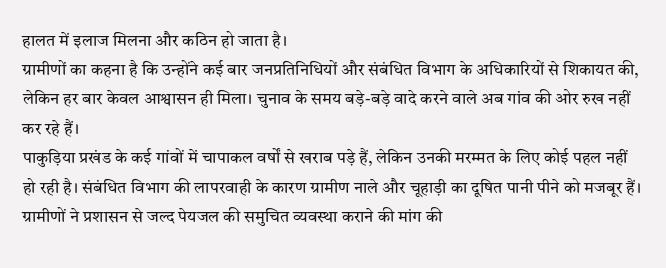हालत में इलाज मिलना और कठिन हो जाता है।
ग्रामीणों का कहना है कि उन्होंने कई बार जनप्रतिनिधियों और संबंधित विभाग के अधिकारियों से शिकायत की, लेकिन हर बार केवल आश्वासन ही मिला। चुनाव के समय बड़े-बड़े वादे करने वाले अब गांव की ओर रुख नहीं कर रहे हैं।
पाकुड़िया प्रखंड के कई गांवों में चापाकल वर्षों से खराब पड़े हैं, लेकिन उनकी मरम्मत के लिए कोई पहल नहीं हो रही है। संबंधित विभाग की लापरवाही के कारण ग्रामीण नाले और चूहाड़ी का दूषित पानी पीने को मजबूर हैं।
ग्रामीणों ने प्रशासन से जल्द पेयजल की समुचित व्यवस्था कराने की मांग की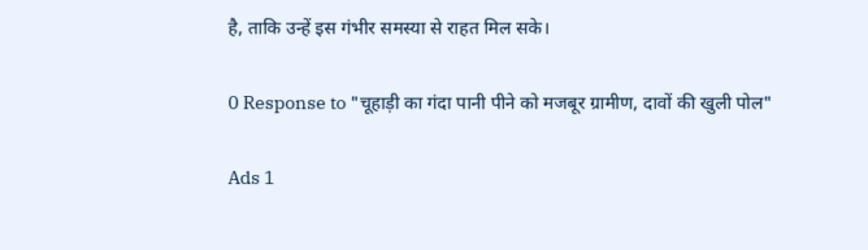है, ताकि उन्हें इस गंभीर समस्या से राहत मिल सके।

0 Response to "चूहाड़ी का गंदा पानी पीने को मजबूर ग्रामीण, दावों की खुली पोल"

Ads 1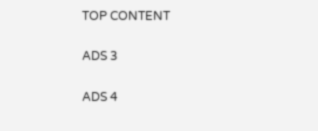TOP CONTENT

ADS 3

ADS 4